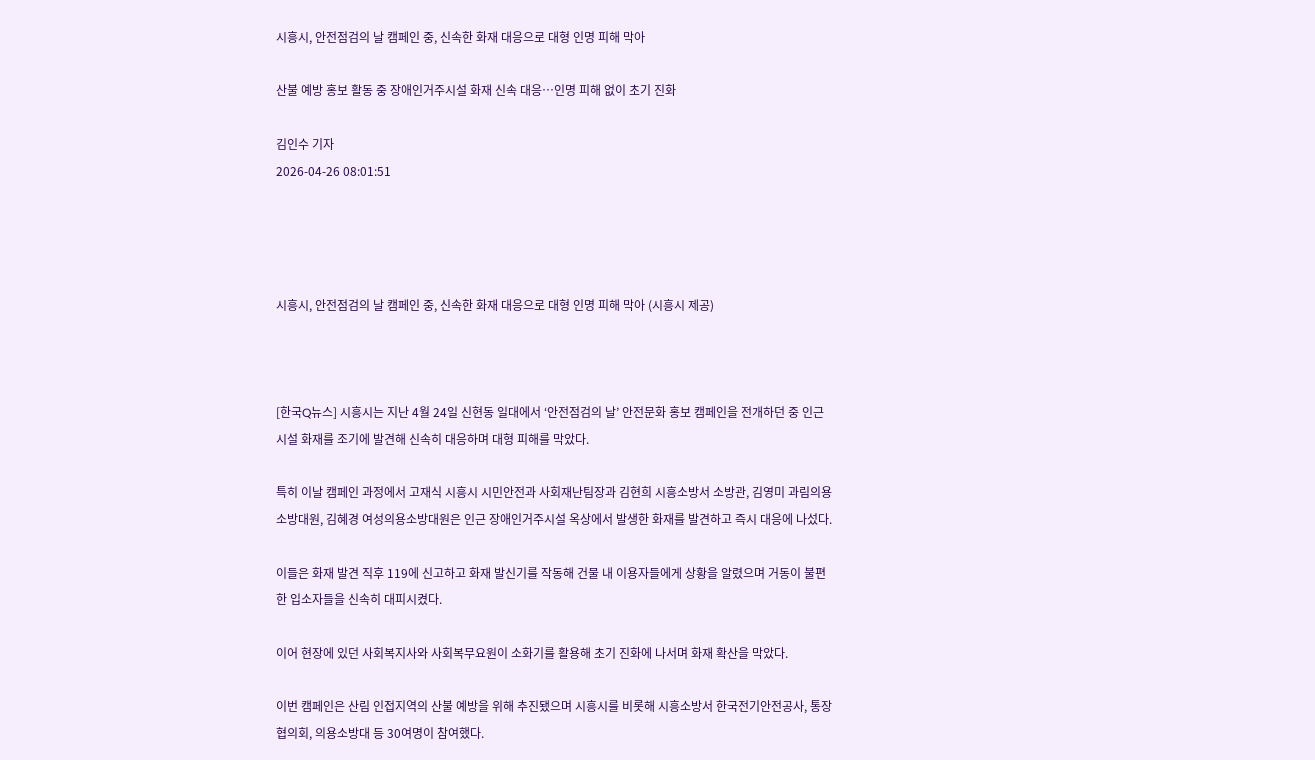시흥시, 안전점검의 날 캠페인 중, 신속한 화재 대응으로 대형 인명 피해 막아

산불 예방 홍보 활동 중 장애인거주시설 화재 신속 대응…인명 피해 없이 초기 진화

김인수 기자
2026-04-26 08:01:51




시흥시, 안전점검의 날 캠페인 중, 신속한 화재 대응으로 대형 인명 피해 막아 (시흥시 제공)



[한국Q뉴스] 시흥시는 지난 4월 24일 신현동 일대에서 ‘안전점검의 날’ 안전문화 홍보 캠페인을 전개하던 중 인근 시설 화재를 조기에 발견해 신속히 대응하며 대형 피해를 막았다.

특히 이날 캠페인 과정에서 고재식 시흥시 시민안전과 사회재난팀장과 김현희 시흥소방서 소방관, 김영미 과림의용소방대원, 김혜경 여성의용소방대원은 인근 장애인거주시설 옥상에서 발생한 화재를 발견하고 즉시 대응에 나섰다.

이들은 화재 발견 직후 119에 신고하고 화재 발신기를 작동해 건물 내 이용자들에게 상황을 알렸으며 거동이 불편한 입소자들을 신속히 대피시켰다.

이어 현장에 있던 사회복지사와 사회복무요원이 소화기를 활용해 초기 진화에 나서며 화재 확산을 막았다.

이번 캠페인은 산림 인접지역의 산불 예방을 위해 추진됐으며 시흥시를 비롯해 시흥소방서 한국전기안전공사, 통장협의회, 의용소방대 등 30여명이 참여했다.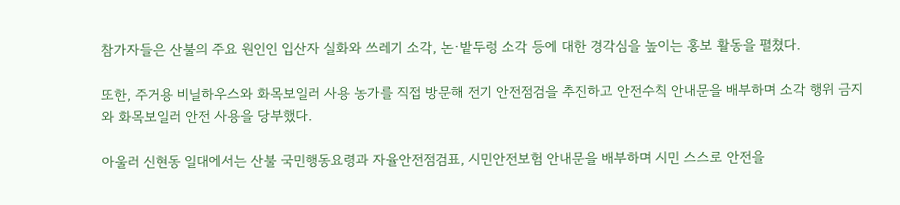참가자들은 산불의 주요 원인인 입산자 실화와 쓰레기 소각, 논·밭두렁 소각 등에 대한 경각심을 높이는 홍보 활동을 펼쳤다.

또한, 주거용 비닐하우스와 화목보일러 사용 농가를 직접 방문해 전기 안전점검을 추진하고 안전수칙 안내문을 배부하며 소각 행위 금지와 화목보일러 안전 사용을 당부했다.

아울러 신현동 일대에서는 산불 국민행동요령과 자율안전점검표, 시민안전보험 안내문을 배부하며 시민 스스로 안전을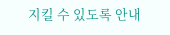지킬 수 있도록 안내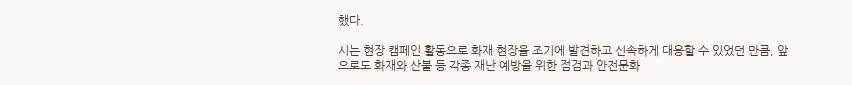했다.

시는 현장 캠페인 활동으로 화재 현장을 조기에 발견하고 신속하게 대응할 수 있었던 만큼, 앞으로도 화재와 산불 등 각종 재난 예방을 위한 점검과 안전문화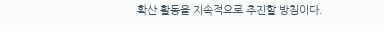확산 활동을 지속적으로 추진할 방침이다.